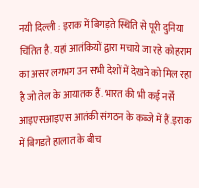नयी दिल्ली : इराक में बिगड़ते स्थिति से पूरी दुनिया चिंतित है. यहां आतंकियों द्वारा मचाये जा रहे कोहराम का असर लगभग उन सभी देशों में देखने को मिल रहा है जो तेल के आयातक हैं. भारत की भी कई नर्सें आइएसआइएस आतंकी संगठन के कब्जे में हैं.इराक में बिगडते हालात के बीच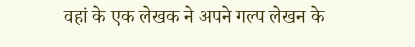वहां के एक लेखक ने अपने गल्प लेखन के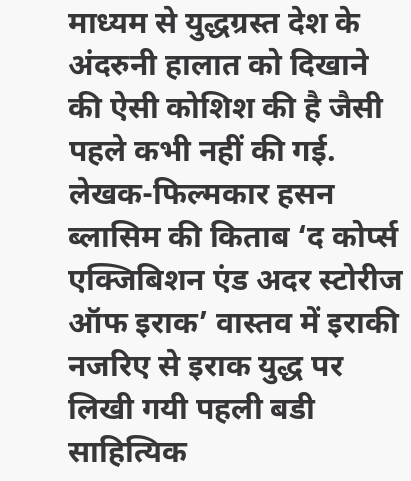माध्यम से युद्धग्रस्त देश के अंदरुनी हालात को दिखाने की ऐसी कोशिश की है जैसी पहले कभी नहीं की गई.
लेखक-फिल्मकार हसन ब्लासिम की किताब ‘द कोर्प्स एक्जिबिशन एंड अदर स्टोरीज ऑफ इराक’ वास्तव में इराकी नजरिए से इराक युद्ध पर लिखी गयी पहली बडी साहित्यिक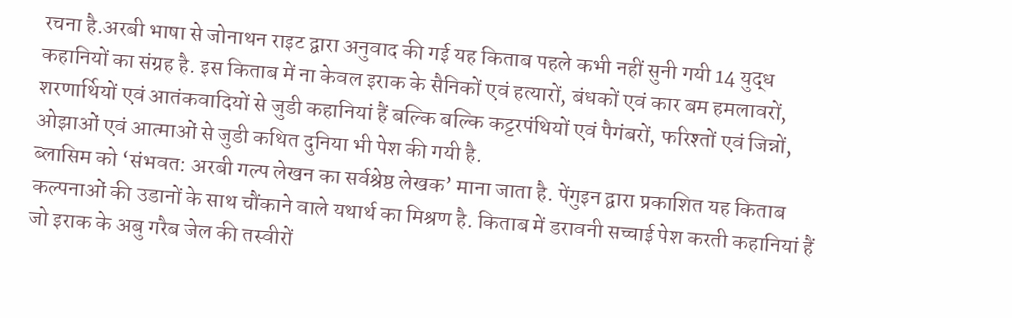रचना है.अरबी भाषा से जोनाथन राइट द्वारा अनुवाद की गई यह किताब पहले कभी नहीं सुनी गयी 14 युद्ध कहानियों का संग्रह है. इस किताब में ना केवल इराक के सैनिकों एवं हत्यारों, बंधकों एवं कार बम हमलावरों, शरणार्थियों एवं आतंकवादियों से जुडी कहानियां हैं बल्कि बल्कि कट्टरपंथियों एवं पैगंबरों, फरिश्तों एवं जिन्नों, ओझाओं एवं आत्माओं से जुडी कथित दुनिया भी पेश की गयी है.
ब्लासिम को ‘संभवत: अरबी गल्प लेखन का सर्वश्रेष्ठ लेखक’ माना जाता है. पेंगुइन द्वारा प्रकाशित यह किताब कल्पनाओं की उडानों के साथ चौंकाने वाले यथार्थ का मिश्रण है. किताब में डरावनी सच्चाई पेश करती कहानियां हैं जो इराक के अबु गरैब जेल की तस्वीरों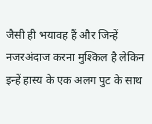जैसी ही भयावह हैं और जिन्हें नजरअंदाज करना मुश्किल है लेकिन इन्हें हास्य के एक अलग पुट के साथ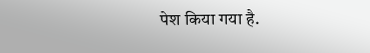पेश किया गया है.